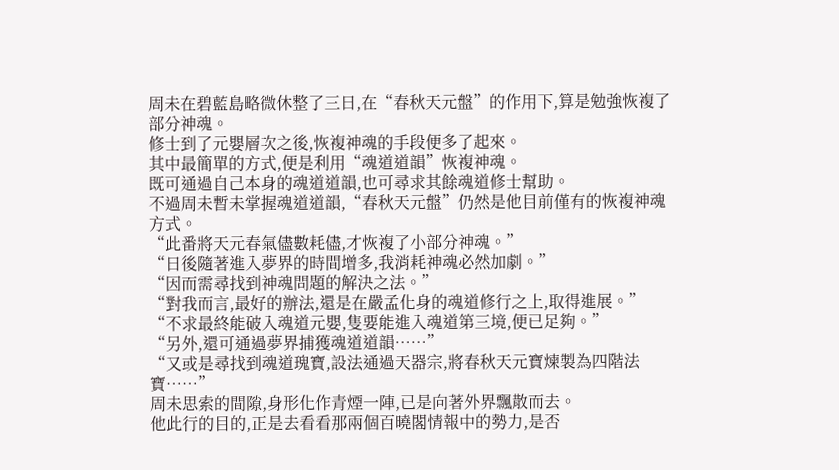周未在碧藍島略微休整了三日,在“春秋天元盤”的作用下,算是勉強恢複了部分神魂。
修士到了元嬰層次之後,恢複神魂的手段便多了起來。
其中最簡單的方式,便是利用“魂道道韻”恢複神魂。
既可通過自己本身的魂道道韻,也可尋求其餘魂道修士幫助。
不過周未暫未掌握魂道道韻,“春秋天元盤”仍然是他目前僅有的恢複神魂方式。
“此番將天元春氣儘數耗儘,才恢複了小部分神魂。”
“日後隨著進入夢界的時間增多,我消耗神魂必然加劇。”
“因而需尋找到神魂問題的解決之法。”
“對我而言,最好的辦法,還是在嚴孟化身的魂道修行之上,取得進展。”
“不求最終能破入魂道元嬰,隻要能進入魂道第三境,便已足夠。”
“另外,還可通過夢界捕獲魂道道韻……”
“又或是尋找到魂道瑰寶,設法通過天器宗,將春秋天元寶煉製為四階法寶……”
周未思索的間隙,身形化作青煙一陣,已是向著外界飄散而去。
他此行的目的,正是去看看那兩個百曉閣情報中的勢力,是否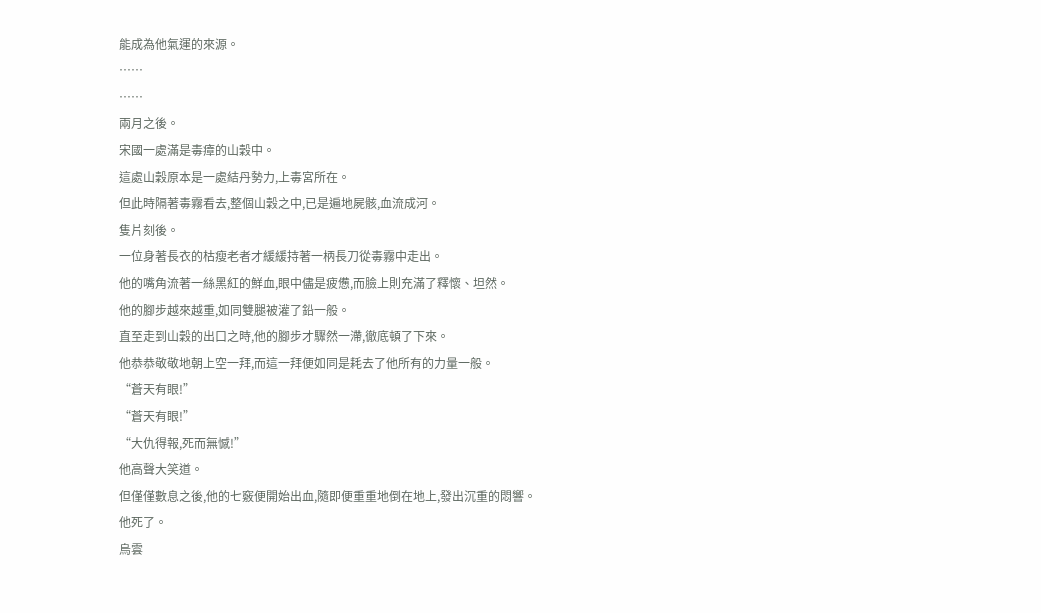能成為他氣運的來源。
……
……
兩月之後。
宋國一處滿是毒瘴的山穀中。
這處山穀原本是一處結丹勢力,上毒宮所在。
但此時隔著毒霧看去,整個山穀之中,已是遍地屍骸,血流成河。
隻片刻後。
一位身著長衣的枯瘦老者才緩緩持著一柄長刀從毒霧中走出。
他的嘴角流著一絲黑紅的鮮血,眼中儘是疲憊,而臉上則充滿了釋懷、坦然。
他的腳步越來越重,如同雙腿被灌了鉛一般。
直至走到山穀的出口之時,他的腳步才驟然一滯,徹底頓了下來。
他恭恭敬敬地朝上空一拜,而這一拜便如同是耗去了他所有的力量一般。
“蒼天有眼!”
“蒼天有眼!”
“大仇得報,死而無憾!”
他高聲大笑道。
但僅僅數息之後,他的七竅便開始出血,隨即便重重地倒在地上,發出沉重的悶響。
他死了。
烏雲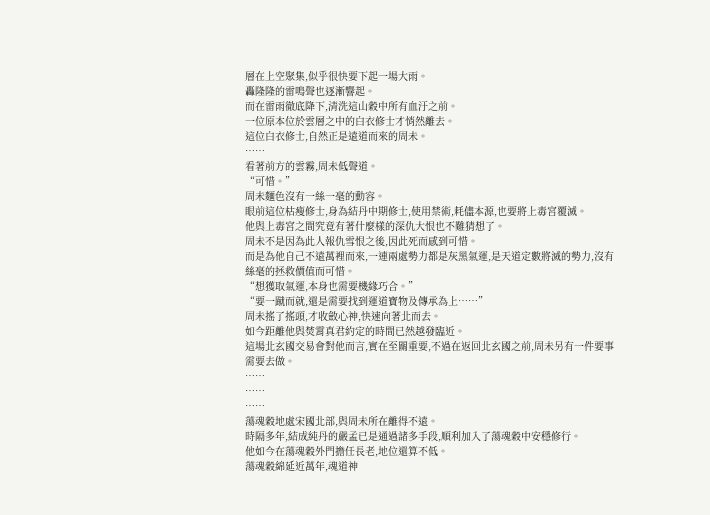層在上空聚集,似乎很快要下起一場大雨。
轟隆隆的雷鳴聲也逐漸響起。
而在雷雨徹底降下,清洗這山穀中所有血汙之前。
一位原本位於雲層之中的白衣修士才悄然離去。
這位白衣修士,自然正是遠道而來的周未。
……
看著前方的雲霧,周未低聲道。
“可惜。”
周未麵色沒有一絲一毫的動容。
眼前這位枯瘦修士,身為結丹中期修士,使用禁術,耗儘本源,也要將上毒宮覆滅。
他與上毒宮之間究竟有著什麼樣的深仇大恨也不難猜想了。
周未不是因為此人報仇雪恨之後,因此死而感到可惜。
而是為他自己不遠萬裡而來,一連兩處勢力都是灰黑氣運,是天道定數將滅的勢力,沒有絲毫的拯救價值而可惜。
“想獲取氣運,本身也需要機緣巧合。”
“要一蹴而就,還是需要找到運道寶物及傳承為上……”
周未搖了搖頭,才收斂心神,快速向著北而去。
如今距離他與焚霄真君約定的時間已然越發臨近。
這場北玄國交易會對他而言,實在至關重要,不過在返回北玄國之前,周未另有一件要事需要去做。
……
……
……
蕩魂穀地處宋國北部,與周未所在離得不遠。
時隔多年,結成純丹的嚴孟已是通過諸多手段,順利加入了蕩魂穀中安穩修行。
他如今在蕩魂穀外門擔任長老,地位還算不低。
蕩魂穀綿延近萬年,魂道神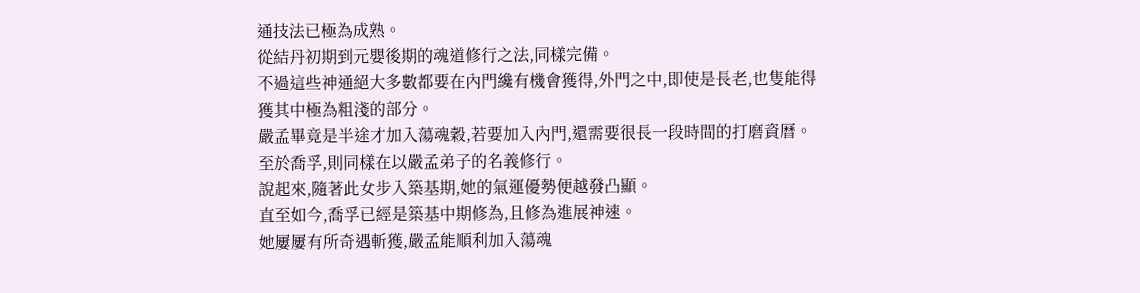通技法已極為成熟。
從結丹初期到元嬰後期的魂道修行之法,同樣完備。
不過這些神通絕大多數都要在內門纔有機會獲得,外門之中,即使是長老,也隻能得獲其中極為粗淺的部分。
嚴孟畢竟是半途才加入蕩魂穀,若要加入內門,還需要很長一段時間的打磨資曆。
至於喬孚,則同樣在以嚴孟弟子的名義修行。
說起來,隨著此女步入築基期,她的氣運優勢便越發凸顯。
直至如今,喬孚已經是築基中期修為,且修為進展神速。
她屢屢有所奇遇斬獲,嚴孟能順利加入蕩魂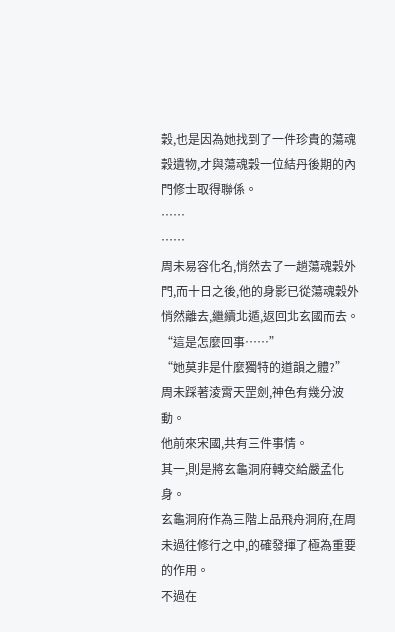穀,也是因為她找到了一件珍貴的蕩魂穀遺物,才與蕩魂穀一位結丹後期的內門修士取得聯係。
……
……
周未易容化名,悄然去了一趟蕩魂穀外門,而十日之後,他的身影已從蕩魂穀外悄然離去,繼續北遁,返回北玄國而去。
“這是怎麼回事……”
“她莫非是什麼獨特的道韻之體?”
周未踩著淩霄天罡劍,神色有幾分波動。
他前來宋國,共有三件事情。
其一,則是將玄龜洞府轉交給嚴孟化身。
玄龜洞府作為三階上品飛舟洞府,在周未過往修行之中,的確發揮了極為重要的作用。
不過在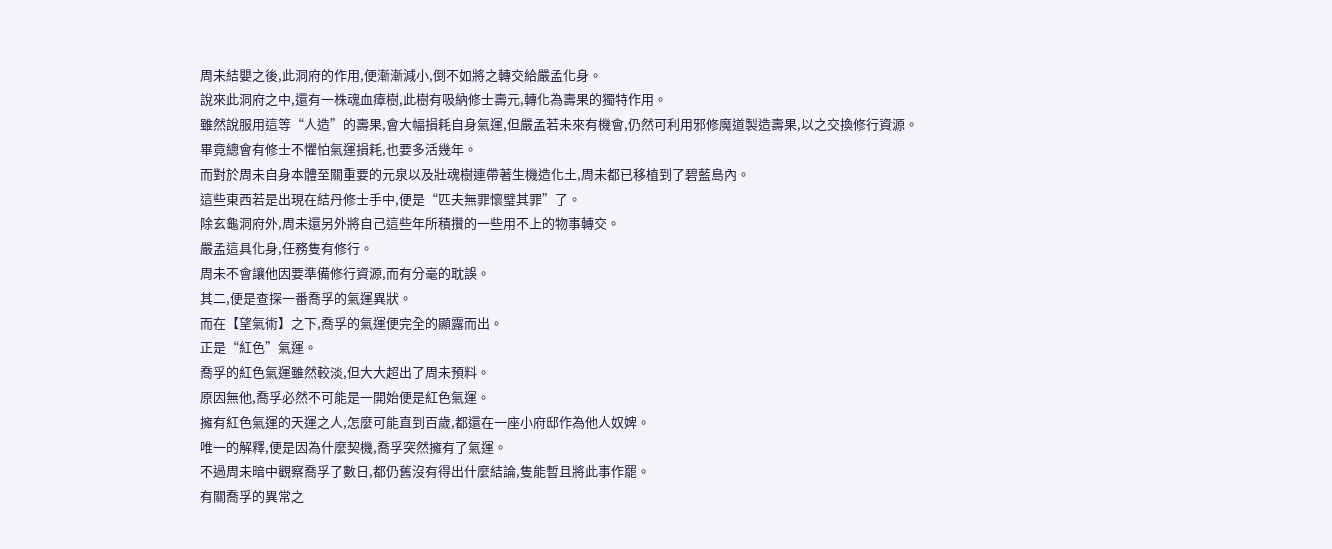周未結嬰之後,此洞府的作用,便漸漸減小,倒不如將之轉交給嚴孟化身。
說來此洞府之中,還有一株魂血瘴樹,此樹有吸納修士壽元,轉化為壽果的獨特作用。
雖然說服用這等“人造”的壽果,會大幅損耗自身氣運,但嚴孟若未來有機會,仍然可利用邪修魔道製造壽果,以之交換修行資源。
畢竟總會有修士不懼怕氣運損耗,也要多活幾年。
而對於周未自身本體至關重要的元泉以及壯魂樹連帶著生機造化土,周未都已移植到了碧藍島內。
這些東西若是出現在結丹修士手中,便是“匹夫無罪懷璧其罪”了。
除玄龜洞府外,周未還另外將自己這些年所積攢的一些用不上的物事轉交。
嚴孟這具化身,任務隻有修行。
周未不會讓他因要準備修行資源,而有分毫的耽誤。
其二,便是查探一番喬孚的氣運異狀。
而在【望氣術】之下,喬孚的氣運便完全的顯露而出。
正是“紅色”氣運。
喬孚的紅色氣運雖然較淡,但大大超出了周未預料。
原因無他,喬孚必然不可能是一開始便是紅色氣運。
擁有紅色氣運的天運之人,怎麼可能直到百歲,都還在一座小府邸作為他人奴婢。
唯一的解釋,便是因為什麼契機,喬孚突然擁有了氣運。
不過周未暗中觀察喬孚了數日,都仍舊沒有得出什麼結論,隻能暫且將此事作罷。
有關喬孚的異常之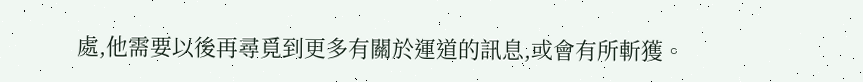處,他需要以後再尋覓到更多有關於運道的訊息,或會有所斬獲。